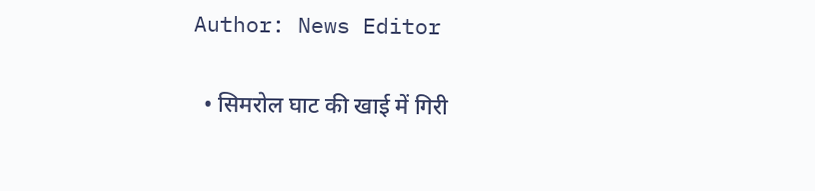Author: News Editor

  • सिमरोल घाट की खाई में गिरी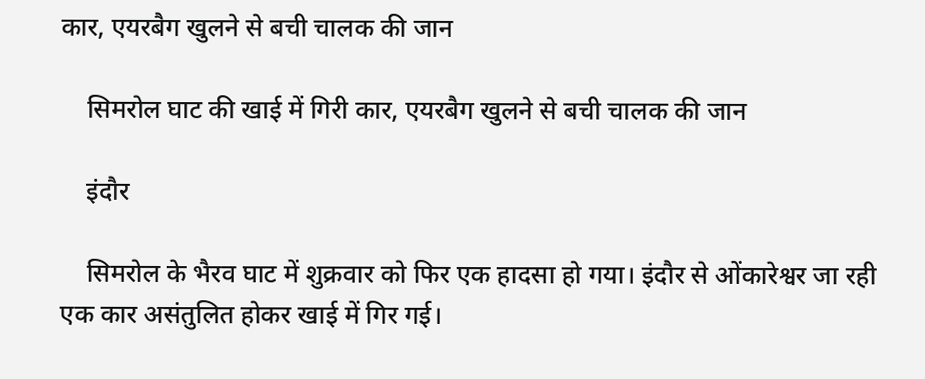कार, एयरबैग खुलने से बची चालक की जान

    सिमरोल घाट की खाई में गिरी कार, एयरबैग खुलने से बची चालक की जान

    इंदौर

    सिमरोल के भैरव घाट में शुक्रवार को फिर एक हादसा हो गया। इंदौर से ओंकारेश्वर जा रही एक कार असंतुलित होकर खाई में गिर गई।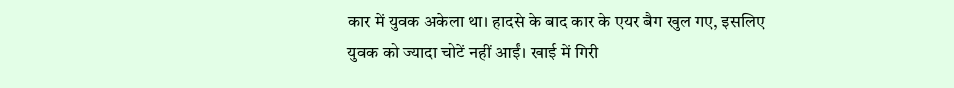कार में युवक अकेला था। हादसे के बाद कार के एयर बैग खुल गए, इसलिए युवक को ज्यादा चोटें नहीं आईं। खाई में गिरी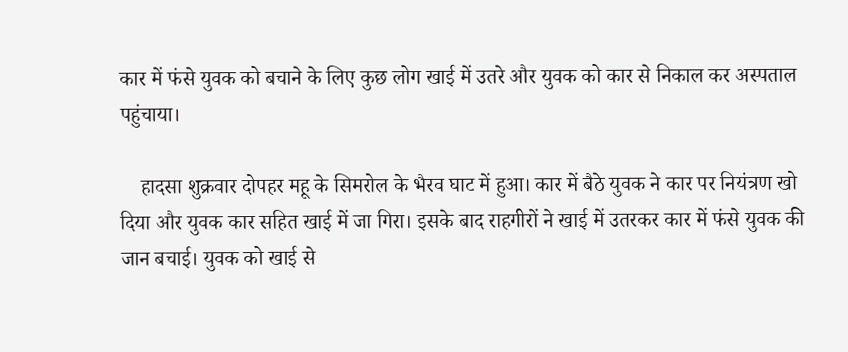कार में फंसे युवक को बचाने के लिए कुछ लोग खाई में उतरे और युवक को कार से निकाल कर अस्पताल पहुंचाया।

    हादसा शुक्रवार दोपहर महू के सिमरोल के भैरव घाट में हुआ। कार में बैठे युवक ने कार पर नियंत्रण खो दिया और युवक कार सहित खाई में जा गिरा। इसके बाद राहगीरों ने खाई में उतरकर कार में फंसे युवक की जान बचाई। युवक को खाई से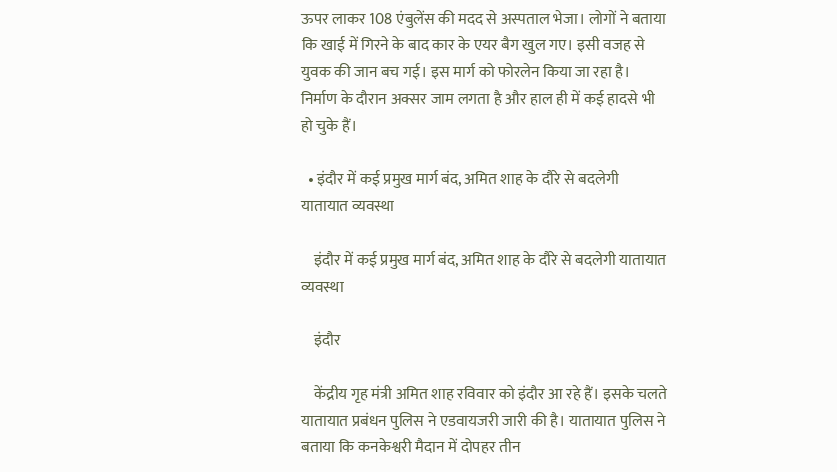ऊपर लाकर 108 एंबुलेंस की मदद से अस्पताल भेजा। लोगों ने बताया कि खाई में गिरने के बाद कार के एयर बैग खुल गए। इसी वजह से युवक की जान बच गई। इस मार्ग को फोरलेन किया जा रहा है। निर्माण के दौरान अक्सर जाम लगता है और हाल ही में कई हादसे भी हो चुके हैं।

  • इंदौर में कई प्रमुख मार्ग बंद, अमित शाह के दौरे से बदलेगी यातायात व्यवस्था

    इंदौर में कई प्रमुख मार्ग बंद, अमित शाह के दौरे से बदलेगी यातायात व्यवस्था

    इंदौर

    केंद्रीय गृह मंत्री अमित शाह रविवार को इंदौर आ रहे हैं। इसके चलते यातायात प्रबंधन पुलिस ने एडवायजरी जारी की है। यातायात पुलिस ने बताया कि कनकेश्वरी मैदान में दोपहर तीन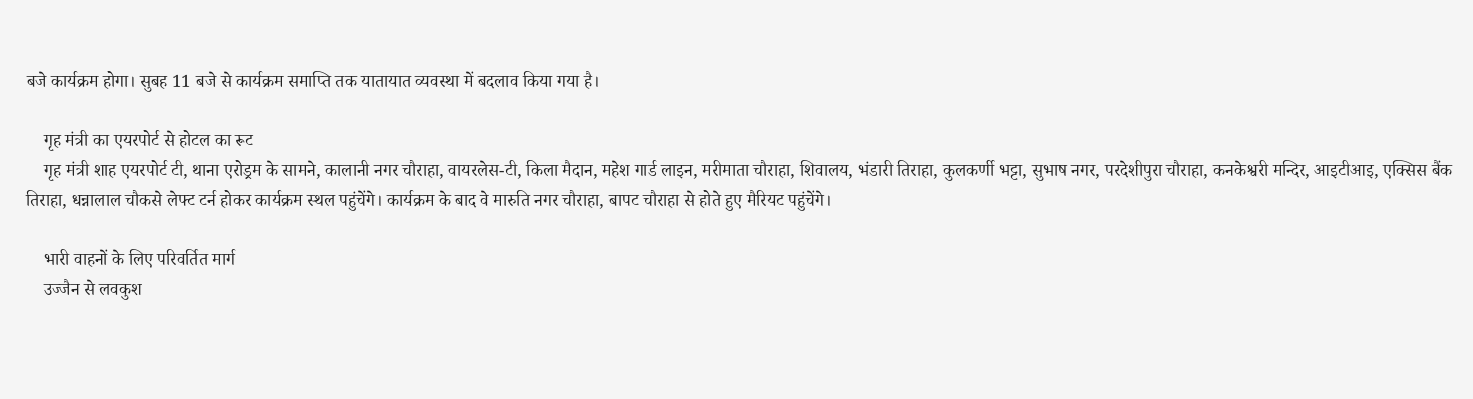बजे कार्यक्रम होगा। सुबह 11 बजे से कार्यक्रम समाप्ति तक यातायात व्यवस्था में बदलाव किया गया है।

    गृह मंत्री का एयरपोर्ट से होटल का रूट
    गृह मंत्री शाह एयरपोर्ट टी, थाना एरोड्रम के सामने, कालानी नगर चौराहा, वायरलेस-टी, किला मैदान, महेश गार्ड लाइन, मरीमाता चौराहा, शिवालय, भंडारी तिराहा, कुलकर्णी भट्टा, सुभाष नगर, परदेशीपुरा चौराहा, कनकेश्वरी मन्दिर, आइटीआइ, एक्सिस बैंक तिराहा, धन्नालाल चौकसे लेफ्ट टर्न होकर कार्यक्रम स्थल पहुंचेंगे। कार्यक्रम के बाद वे मारुति नगर चौराहा, बापट चौराहा से होते हुए मैरियट पहुंचेंगे।

    भारी वाहनों के लिए परिवर्तित मार्ग
    उज्जैन से लवकुश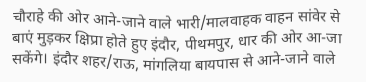चौराहे की ओर आने-जाने वाले भारी/मालवाहक वाहन सांवेर से बाएं मुड़कर क्षिप्रा होते हुए इंदौर, पीथमपुर, धार की ओर आ-जा सकेंगे। इंदौर शहर/राऊ, मांगलिया बायपास से आने-जाने वाले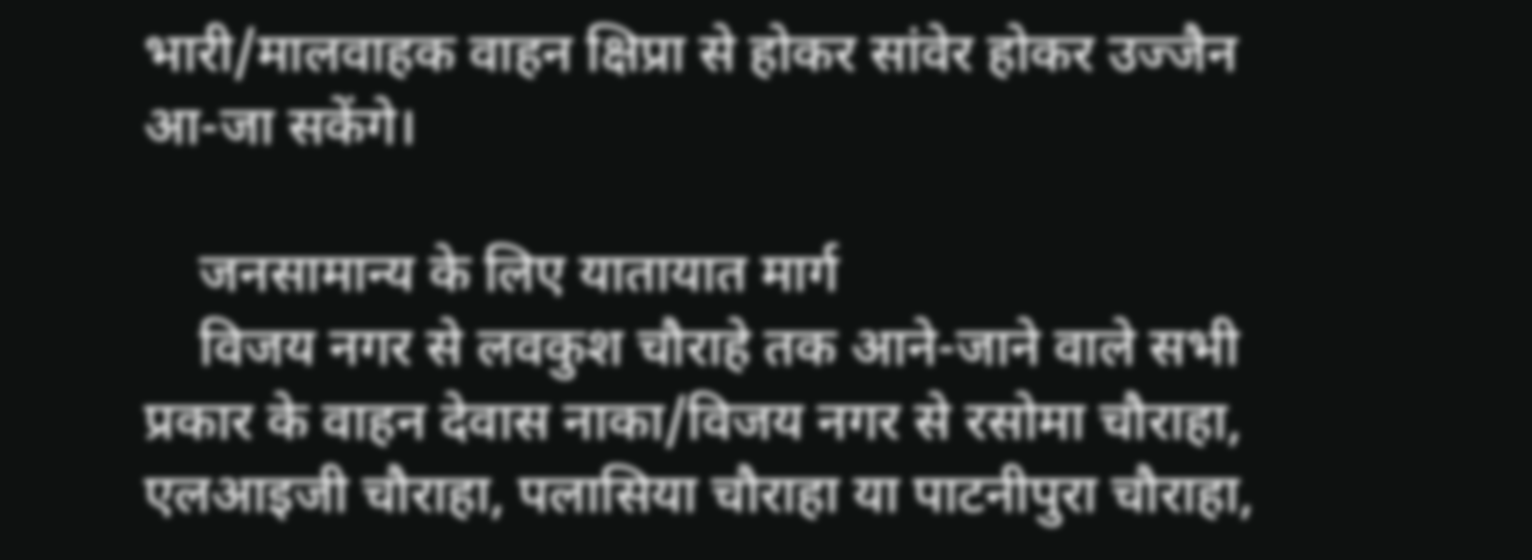भारी/मालवाहक वाहन क्षिप्रा से होकर सांवेर होकर उज्जैन आ-जा सकेंगे।

    जनसामान्य के लिए यातायात मार्ग
    विजय नगर से लवकुश चौराहे तक आने-जाने वाले सभी प्रकार के वाहन देवास नाका/विजय नगर से रसोमा चौराहा, एलआइजी चौराहा, पलासिया चौराहा या पाटनीपुरा चौराहा,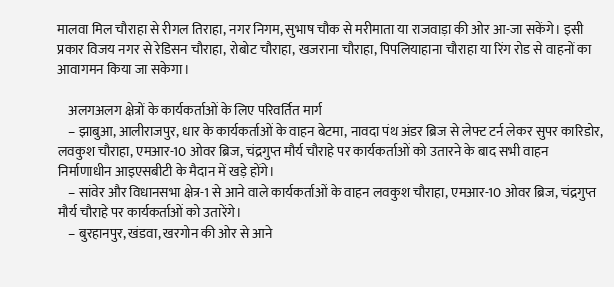मालवा मिल चौराहा से रीगल तिराहा, नगर निगम, सुभाष चौक से मरीमाता या राजवाड़ा की ओर आ-जा सकेंगे। इसी प्रकार विजय नगर से रेडिसन चौराहा, रोबोट चौराहा, खजराना चौराहा, पिपलियाहाना चौराहा या रिंग रोड से वाहनों का आवागमन किया जा सकेगा।

    अलगअलग क्षेत्रों के कार्यकर्ताओं के लिए परिवर्तित मार्ग
    – झाबुआ, आलीराजपुर, धार के कार्यकर्ताओं के वाहन बेटमा, नावदा पंथ अंडर ब्रिज से लेफ्ट टर्न लेकर सुपर कारिडोर, लवकुश चौराहा, एमआर-10 ओवर ब्रिज, चंद्रगुप्त मौर्य चौराहे पर कार्यकर्ताओं को उतारने के बाद सभी वाहन निर्माणाधीन आइएसबीटी के मैदान में खड़े होंगे।
    – सांवेर और विधानसभा क्षेत्र-1 से आने वाले कार्यकर्ताओं के वाहन लवकुश चौराहा, एमआर-10 ओवर ब्रिज, चंद्रगुप्त मौर्य चौराहे पर कार्यकर्ताओं को उतारेंगे।
    – बुरहानपुर, खंडवा, खरगोन की ओर से आने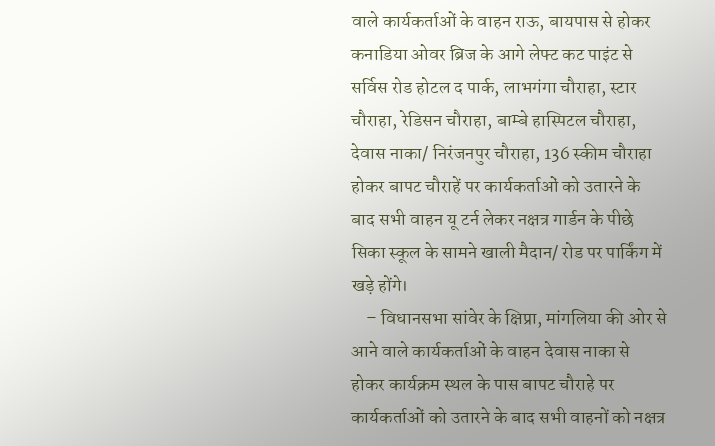वाले कार्यकर्ताओं के वाहन राऊ, बायपास से होकर कनाडिया ओवर ब्रिज के आगे लेफ्ट कट पाइंट से सर्विस रोड होटल द पार्क, लाभगंगा चौराहा, स्टार चौराहा, रेडिसन चौराहा, बाम्बे हास्पिटल चौराहा, देवास नाका/ निरंजनपुर चौराहा, 136 स्कीम चौराहा होकर बापट चौराहें पर कार्यकर्ताओं को उतारने के बाद सभी वाहन यू टर्न लेकर नक्षत्र गार्डन के पीछे सिका स्कूल के सामने खाली मैदान/ रोड पर पार्किंग में खड़े होंगे।
    – विधानसभा सांवेर के क्षिप्रा, मांगलिया की ओर से आने वाले कार्यकर्ताओं के वाहन देवास नाका से होकर कार्यक्रम स्थल के पास बापट चौराहे पर कार्यकर्ताओं को उतारने के बाद सभी वाहनों को नक्षत्र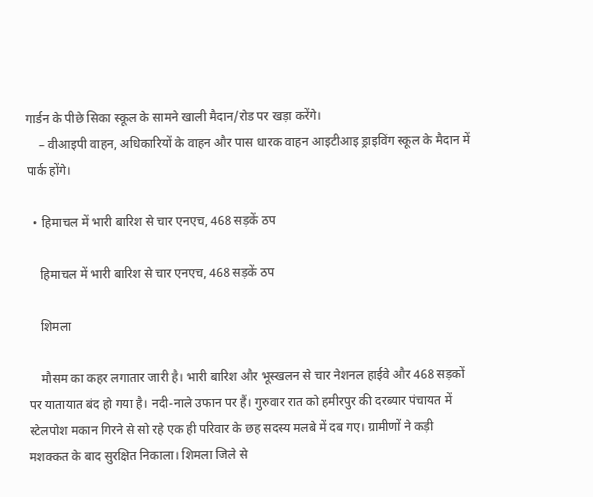गार्डन के पीछे सिका स्कूल के सामने खाली मैदान/रोड पर खड़ा करेंगे।
    – वीआइपी वाहन, अधिकारियों के वाहन और पास धारक वाहन आइटीआइ ड्राइविंग स्कूल के मैदान में पार्क होंगे।

  • हिमाचल में भारी बारिश से चार एनएच, 468 सड़कें ठप

    हिमाचल में भारी बारिश से चार एनएच, 468 सड़कें ठप

    शिमला

    मौसम का कहर लगातार जारी है। भारी बारिश और भूस्खलन से चार नेशनल हाईवे और 468 सड़कों पर यातायात बंद हो गया है। नदी-नाले उफान पर हैं। गुरुवार रात को हमीरपुर की दरब्यार पंचायत में स्टेलपोश मकान गिरने से सो रहे एक ही परिवार के छह सदस्य मलबे में दब गए। ग्रामीणों ने कड़ी मशक्कत के बाद सुरक्षित निकाला। शिमला जिले से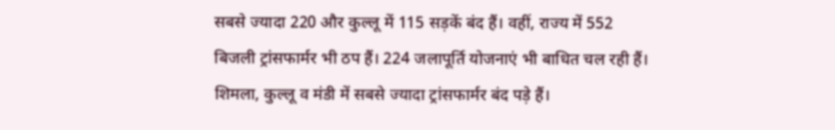सबसे ज्यादा 220 और कुल्लू में 115 सड़कें बंद हैं। वहीं, राज्य में 552 बिजली ट्रांसफार्मर भी ठप हैं। 224 जलापूर्ति योजनाएं भी बाधित चल रही हैं। शिमला, कुल्लू व मंडी में सबसे ज्यादा ट्रांसफार्मर बंद पड़े हैं।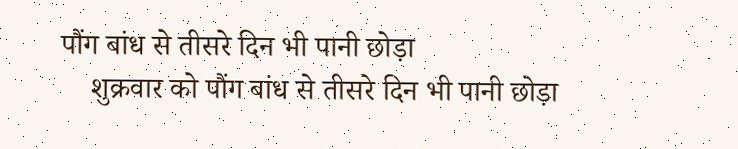पौंग बांध से तीसरे दिन भी पानी छोड़ा
    शुक्रवार को पौंग बांध से तीसरे दिन भी पानी छोड़ा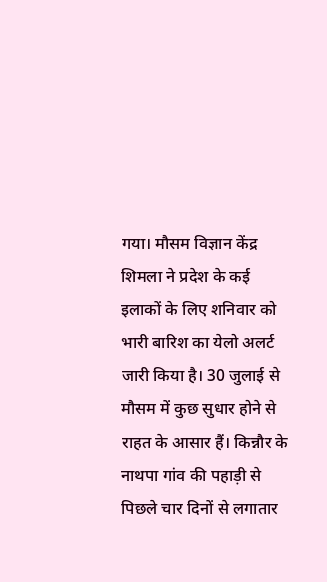गया। मौसम विज्ञान केंद्र शिमला ने प्रदेश के कई इलाकों के लिए शनिवार को भारी बारिश का येलो अलर्ट जारी किया है। 30 जुलाई से मौसम में कुछ सुधार होने से राहत के आसार हैं। किन्नौर के नाथपा गांव की पहाड़ी से पिछले चार दिनों से लगातार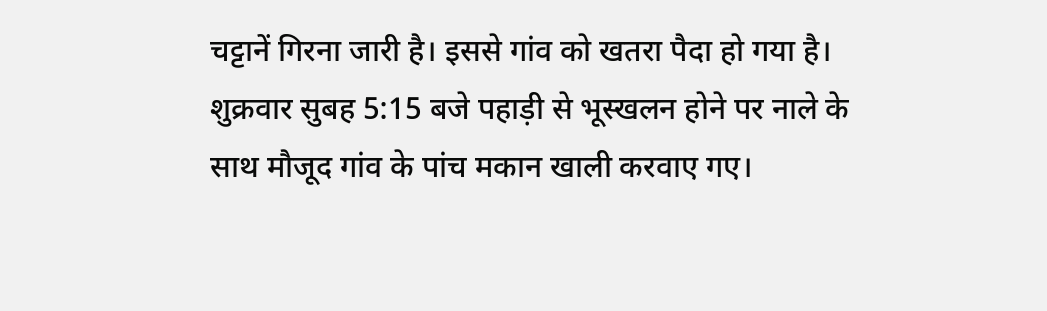चट्टानें गिरना जारी है। इससे गांव को खतरा पैदा हो गया है। शुक्रवार सुबह 5:15 बजे पहाड़ी से भूस्खलन होने पर नाले के साथ मौजूद गांव के पांच मकान खाली करवाए गए।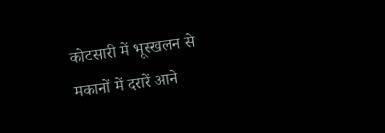कोटसारी में भूस्खलन से मकानों में दरारें आने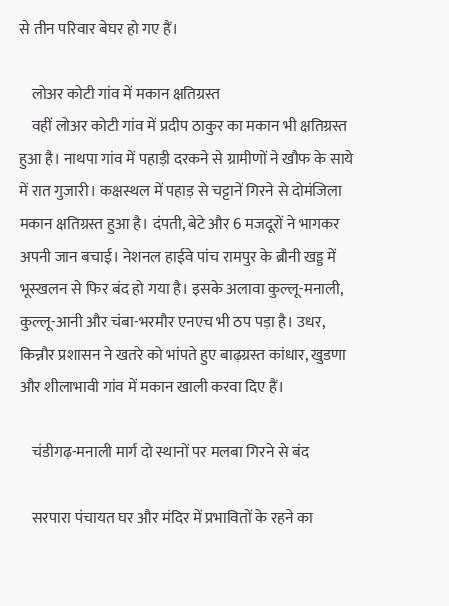से तीन परिवार बेघर हो गए हैं।

    लोअर कोटी गांव में मकान क्षतिग्रस्त
    वहीं लोअर कोटी गांव में प्रदीप ठाकुर का मकान भी क्षतिग्रस्त हुआ है। नाथपा गांव में पहाड़ी दरकने से ग्रामीणों ने खौफ के साये में रात गुजारी। कक्षस्थल में पहाड़ से चट्टानें गिरने से दोमंजिला मकान क्षतिग्रस्त हुआ है। दंपती, बेटे और 6 मजदूरों ने भागकर अपनी जान बचाई। नेशनल हाईवे पांच रामपुर के ब्रौनी खड्ड में भूस्खलन से फिर बंद हो गया है। इसके अलावा कुल्लू-मनाली, कुल्लू-आनी और चंबा-भरमौर एनएच भी ठप पड़ा है। उधर, किन्नौर प्रशासन ने खतरे को भांपते हुए बाढ़ग्रस्त कांधार, खुडणा और शीलाभावी गांव में मकान खाली करवा दिए हैं।

    चंडीगढ़-मनाली मार्ग दो स्थानों पर मलबा गिरने से बंद

    सरपारा पंचायत घर और मंदिर में प्रभावितों के रहने का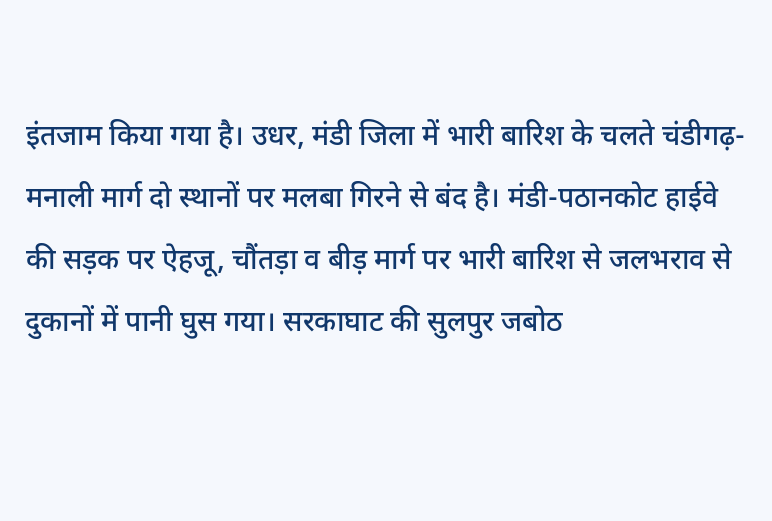इंतजाम किया गया है। उधर, मंडी जिला में भारी बारिश के चलते चंडीगढ़-मनाली मार्ग दो स्थानों पर मलबा गिरने से बंद है। मंडी-पठानकोट हाईवे की सड़क पर ऐहजू, चौंतड़ा व बीड़ मार्ग पर भारी बारिश से जलभराव से दुकानों में पानी घुस गया। सरकाघाट की सुलपुर जबोठ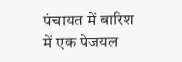पंचायत में बारिश में एक पेजयल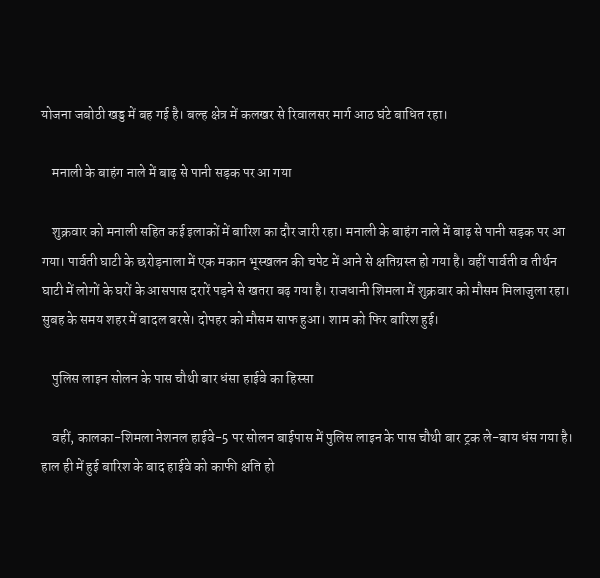योजना जबोठी खड्ड में बह गई है। बल्ह क्षेत्र में कलखर से रिवालसर मार्ग आठ घंटे बाधित रहा।

    मनाली के बाहंग नाले में बाढ़ से पानी सड़क पर आ गया

    शुक्रवार को मनाली सहित कई इलाकों में बारिश का दौर जारी रहा। मनाली के बाहंग नाले में बाढ़ से पानी सड़क पर आ गया। पार्वती घाटी के छरोड़नाला में एक मकान भूस्खलन की चपेट में आने से क्षतिग्रस्त हो गया है। वहीं पार्वती व तीर्थन घाटी में लोगों के घरों के आसपास दरारें पड़ने से खतरा बढ़ गया है। राजधानी शिमला में शुक्रवार को मौसम मिलाजुला रहा। सुबह के समय शहर में बादल बरसे। दोपहर को मौसम साफ हुआ। शाम को फिर बारिश हुई।

    पुलिस लाइन सोलन के पास चौथी बार धंसा हाईवे का हिस्सा

    वहीं, कालका-शिमला नेशनल हाईवे-5 पर सोलन बाईपास में पुलिस लाइन के पास चौथी बार ट्रक ले-बाय धंस गया है। हाल ही में हुई बारिश के बाद हाईवे को काफी क्षति हो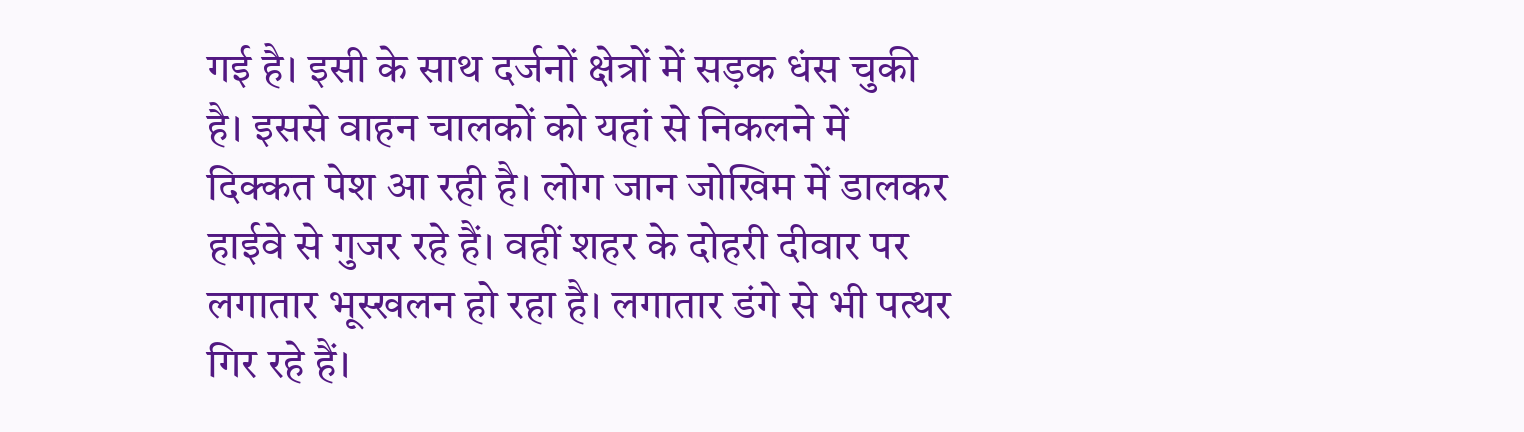गई है। इसी के साथ दर्जनों क्षेत्रों में सड़क धंस चुकी है। इससे वाहन चालकों को यहां से निकलने में दिक्कत पेश आ रही है। लोग जान जोखिम में डालकर हाईवे से गुजर रहे हैं। वहीं शहर के दोहरी दीवार पर लगातार भूस्खलन हो रहा है। लगातार डंगे से भी पत्थर गिर रहे हैं।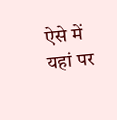ऐसे में यहां पर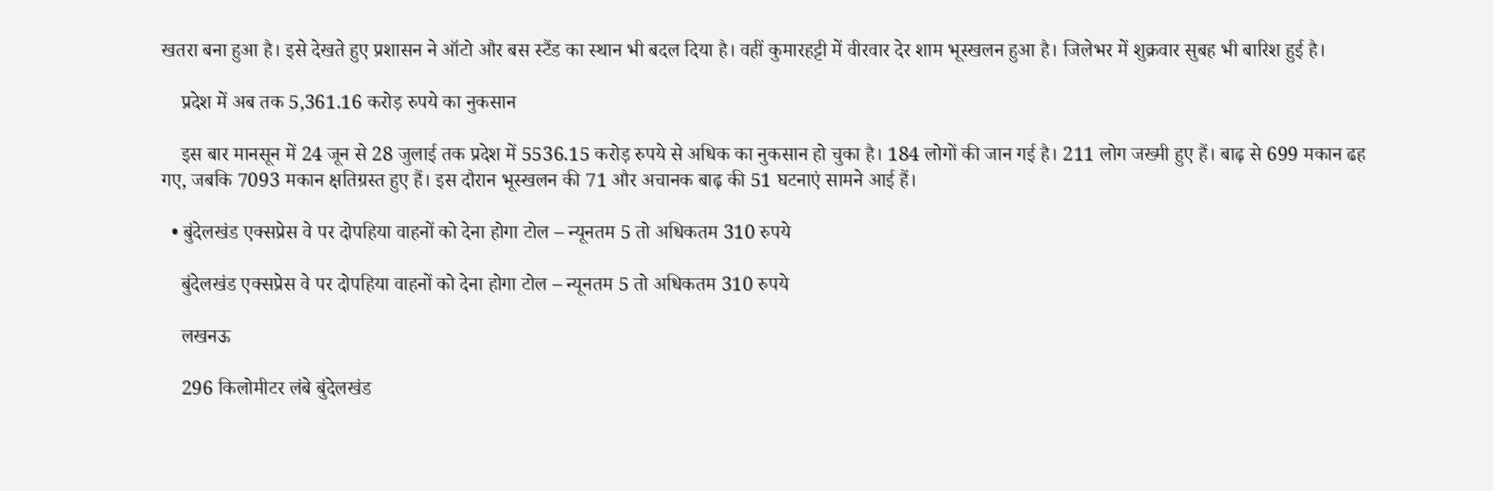खतरा बना हुआ है। इसे देखते हुए प्रशासन ने ऑटो और बस स्टैंड का स्थान भी बदल दिया है। वहीं कुमारहट्टी में वीरवार देर शाम भूस्खलन हुआ है। जिलेभर में शुक्रवार सुबह भी बारिश हुई है।

    प्रदेश में अब तक 5,361.16 करोड़ रुपये का नुकसान

    इस बार मानसून में 24 जून से 28 जुलाई तक प्रदेश में 5536.15 करोड़ रुपये से अधिक का नुकसान हो चुका है। 184 लोगों की जान गई है। 211 लोग जख्मी हुए हैं। बाढ़ से 699 मकान ढह गए, जबकि 7093 मकान क्षतिग्रस्त हुए हैं। इस दौरान भूस्खलन की 71 और अचानक बाढ़ की 51 घटनाएं सामने आई हैं।

  • बुंदेलखंड एक्सप्रेस वे पर दोपहिया वाहनों को देना होगा टोल – न्यूनतम 5 तो अधिकतम 310 रुपये

    बुंदेलखंड एक्सप्रेस वे पर दोपहिया वाहनों को देना होगा टोल – न्यूनतम 5 तो अधिकतम 310 रुपये

    लखनऊ

    296 किलोमीटर लंबे बुंदेलखंड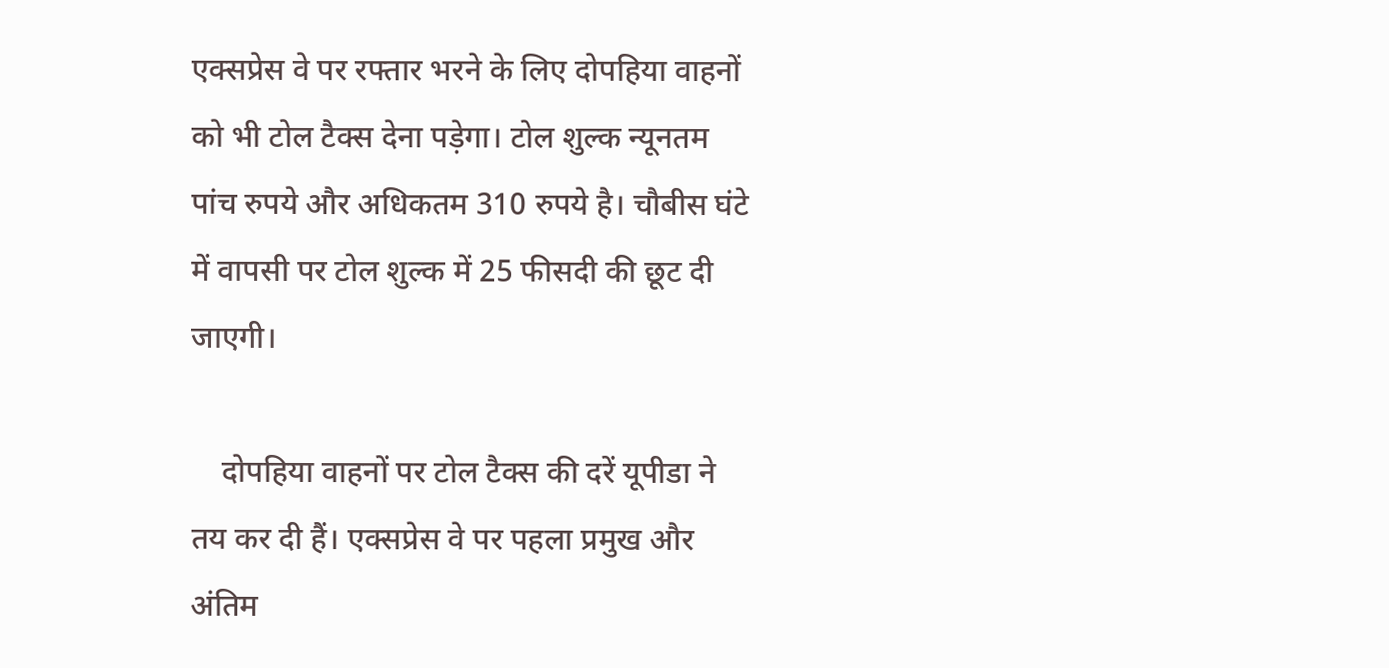एक्सप्रेस वे पर रफ्तार भरने के लिए दोपहिया वाहनों को भी टोल टैक्स देना पड़ेगा। टोल शुल्क न्यूनतम पांच रुपये और अधिकतम 310 रुपये है। चौबीस घंटे में वापसी पर टोल शुल्क में 25 फीसदी की छूट दी जाएगी।

    दोपहिया वाहनों पर टोल टैक्स की दरें यूपीडा ने तय कर दी हैं। एक्सप्रेस वे पर पहला प्रमुख और अंतिम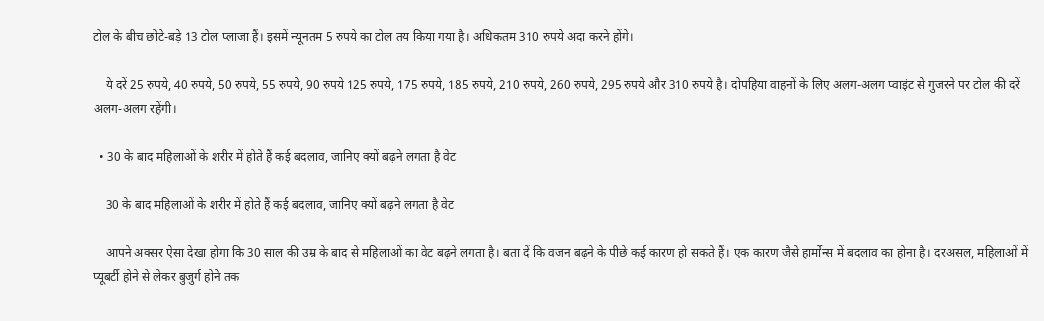टोल के बीच छोटे-बड़े 13 टोल प्लाजा हैं। इसमें न्यूनतम 5 रुपये का टोल तय किया गया है। अधिकतम 310 रुपये अदा करने होंगे।

    ये दरें 25 रुपये, 40 रुपये, 50 रुपये, 55 रुपये, 90 रुपये 125 रुपये, 175 रुपये, 185 रुपये, 210 रुपये, 260 रुपये, 295 रुपये और 310 रुपये है। दोपहिया वाहनों के लिए अलग-अलग प्वाइंट से गुजरने पर टोल की दरें अलग-अलग रहेंगी।

  • 30 के बाद महिलाओं के शरीर में होते हैं कई बदलाव, जानिए क्यों बढ़ने लगता है वेट

    30 के बाद महिलाओं के शरीर में होते हैं कई बदलाव, जानिए क्यों बढ़ने लगता है वेट

    आपने अक्सर ऐसा देखा होगा कि 30 साल की उम्र के बाद से महिलाओं का वेट बढ़ने लगता है। बता दें कि वजन बढ़ने के पीछे कई कारण हो सकते हैं। एक कारण जैसे हार्मोन्स में बदलाव का होना है। दरअसल, महिलाओं में प्यूबर्टी होने से लेकर बुजुर्ग होने तक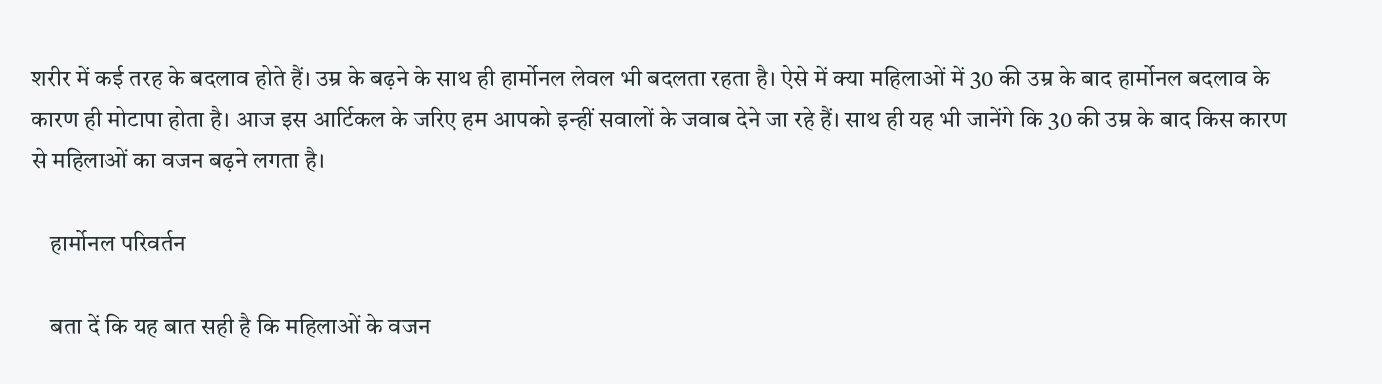शरीर में कई तरह के बदलाव होते हैं। उम्र के बढ़ने के साथ ही हार्मोनल लेवल भी बदलता रहता है। ऐसे में क्या महिलाओं में 30 की उम्र के बाद हार्मोनल बदलाव के कारण ही मोटापा होता है। आज इस आर्टिकल के जरिए हम आपको इन्हीं सवालों के जवाब देने जा रहे हैं। साथ ही यह भी जानेंगे कि 30 की उम्र के बाद किस कारण से महिलाओं का वजन बढ़ने लगता है।

    हार्मोनल परिवर्तन

    बता दें कि यह बात सही है कि महिलाओं के वजन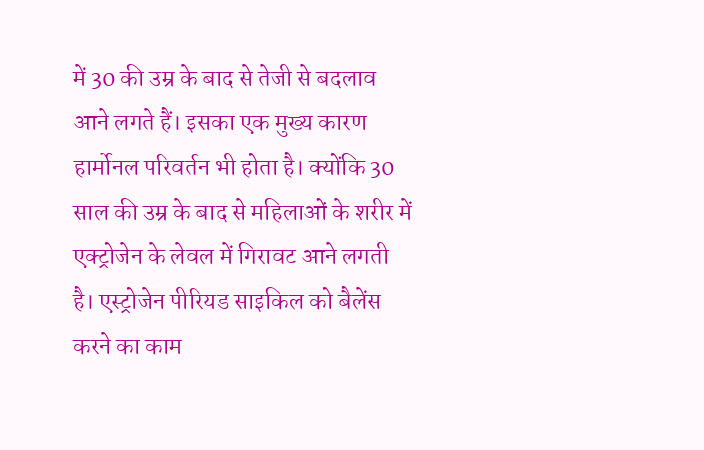में 30 की उम्र के बाद से तेजी से बदलाव आने लगते हैं। इसका एक मुख्य कारण हार्मोनल परिवर्तन भी होता है। क्योंकि 30 साल की उम्र के बाद से महिलाओं के शरीर में एक्ट्रोजेन के लेवल में गिरावट आने लगती है। एस्ट्रोजेन पीरियड साइकिल को बैलेंस करने का काम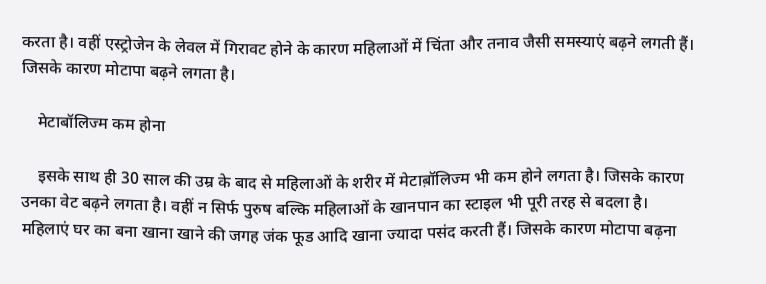करता है। वहीं एस्ट्रोजेन के लेवल में गिरावट होने के कारण महिलाओं में चिंता और तनाव जैसी समस्याएं बढ़ने लगती हैं। जिसके कारण मोटापा बढ़ने लगता है।

    मेटाबॉलिज्म कम होना

    इसके साथ ही 30 साल की उम्र के बाद से महिलाओं के शरीर में मेटाब़ॉलिज्म भी कम होने लगता है। जिसके कारण उनका वेट बढ़ने लगता है। वहीं न सिर्फ पुरुष बल्कि महिलाओं के खानपान का स्टाइल भी पूरी तरह से बदला है। महिलाएं घर का बना खाना खाने की जगह जंक फूड आदि खाना ज्यादा पसंद करती हैं। जिसके कारण मोटापा बढ़ना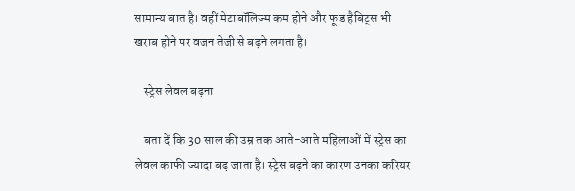सामान्य बात है। वहीं मेटाबॉलिज्म कम होने और फूड हैबिट्स भी खराब होने पर वजन तेजी से बढ़ने लगता है।

    स्ट्रेस लेवल बढ़ना

    बता दें कि 30 साल की उम्र तक आते-आते महिलाओं में स्ट्रेस का लेवल काफी ज्यादा बढ़ जाता है। स्ट्रेस बढ़ने का कारण उनका करियर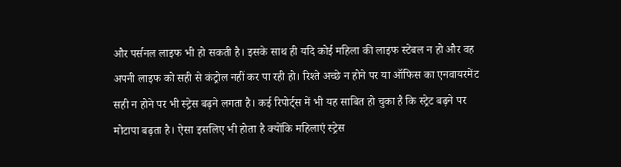और पर्सनल लाइफ भी हो सकती है। इसके साथ ही यदि कोई महिला की लाइफ स्टेबल न हो और वह अपनी लाइफ को सही से कंट्रोल नहीं कर पा रही हो। रिश्ते अच्छे न होने पर या ऑफिस का एनवायरमेंट सही न होने पर भी स्ट्रेस बढ़ने लगता है। कई रिपोर्ट्स में भी यह साबित हो चुका है कि स्ट्रेट बढ़ने पर मोटापा बढ़ता है। ऐसा इसलिए भी होता है क्योंकि महिलाएं स्ट्रेस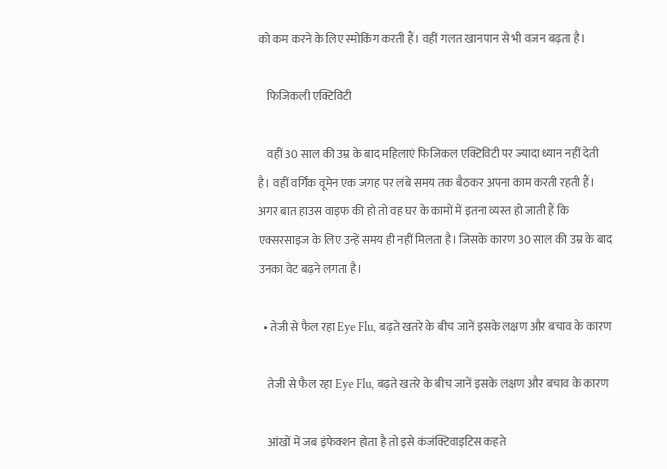को कम करने के लिए स्मोकिंग करती हैं। वहीं गलत खानपान से भी वजन बढ़ता है।

    फिजिकली एक्टिविटी

    वहीं 30 साल की उम्र के बाद महिलाएं फिजिकल एक्टिविटी पर ज्यादा ध्यान नहीं देती है। वहीं वर्गिंक वूमेन एक जगह पर लंबे समय तक बैठकर अपना काम करती रहती हैं। अगर बात हाउस वाइफ की हो तो वह घर के कामों में इतना व्यस्त हो जाती हैं कि एक्सरसाइज के लिए उन्हें समय ही नहीं मिलता है। जिसके कारण 30 साल की उम्र के बाद उनका वेट बढ़ने लगता है।

  • तेजी से फैल रहा Eye Flu, बढ़ते खतरे के बीच जानें इसके लक्षण और बचाव के कारण

    तेजी से फैल रहा Eye Flu, बढ़ते खतरे के बीच जानें इसके लक्षण और बचाव के कारण

    आंखों में जब इंफेक्शन होता है तो इसे कंजंक्टिवाइटिस कहते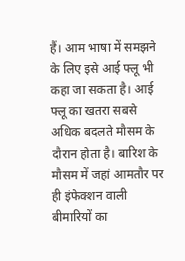हैं। आम भाषा में समझने के लिए इसे आई फ्लू भी कहा जा सकता है। आई फ्लू का खतरा सबसे अधिक बदलते मौसम के दौरान होता है। बारिश के मौसम में जहां आमतौर पर ही इंफेक्शन वाली बीमारियों का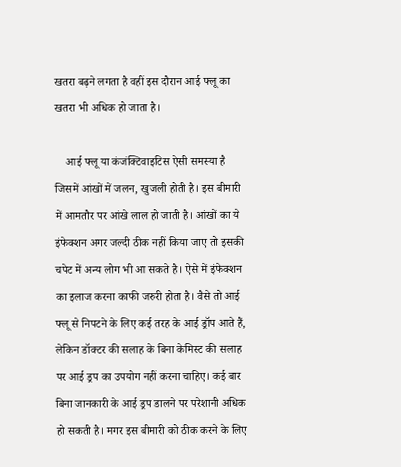खतरा बढ़ने लगता है वहीं इस दौरान आई फ्लू का खतरा भी अधिक हो जाता है।

    आई फ्लू या कंजंक्टिवाइटिस ऐसी समस्या है जिसमें आंखों में जलन, खुजली होती है। इस बीमारी में आमतौर पर आंखे लाल हो जाती है। आंखों का ये इंफेक्शन अगर जल्दी ठीक नहीं किया जाए तो इसकी चपेट में अन्य लोग भी आ सकते है। ऐसे में इंफेक्शन का इलाज करना काफी जरुरी होता है। वैसे तो आई फ्लू से निपटने के लिए कई तरह के आई ड्रॉप आते हैं, लेकिन डॉक्टर की सलाह के बिना केमिस्ट की सलाह पर आई ड्रप का उपयोग नहीं करना चाहिए। कई बार बिना जानकारी के आई ड्रप डालने पर परेशानी अधिक हो सकती है। मगर इस बीमारी को ठीक करने के लिए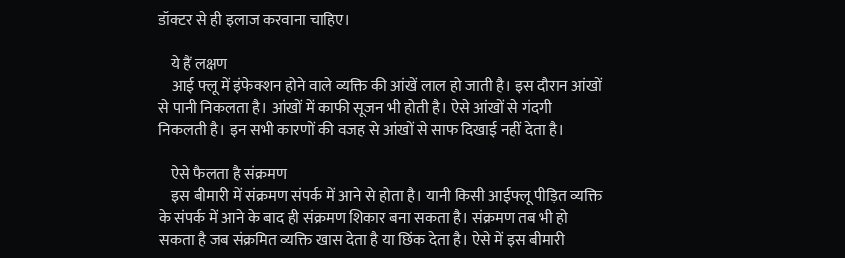डॉक्टर से ही इलाज करवाना चाहिए।

    ये हैं लक्षण
    आई फ्लू में इंफेक्शन होने वाले व्यक्ति की आंखें लाल हो जाती है। इस दौरान आंखों से पानी निकलता है। आंखों में काफी सूजन भी होती है। ऐसे आंखों से गंदगी निकलती है। इन सभी कारणों की वजह से आंखों से साफ दिखाई नहीं देता है।

    ऐसे फैलता है संक्रमण
    इस बीमारी में संक्रमण संपर्क में आने से होता है। यानी किसी आईफ्लू पीड़ित व्यक्ति के संपर्क में आने के बाद ही संक्रमण शिकार बना सकता है। संक्रमण तब भी हो सकता है जब संक्रमित व्यक्ति खास देता है या छिंक देता है। ऐसे में इस बीमारी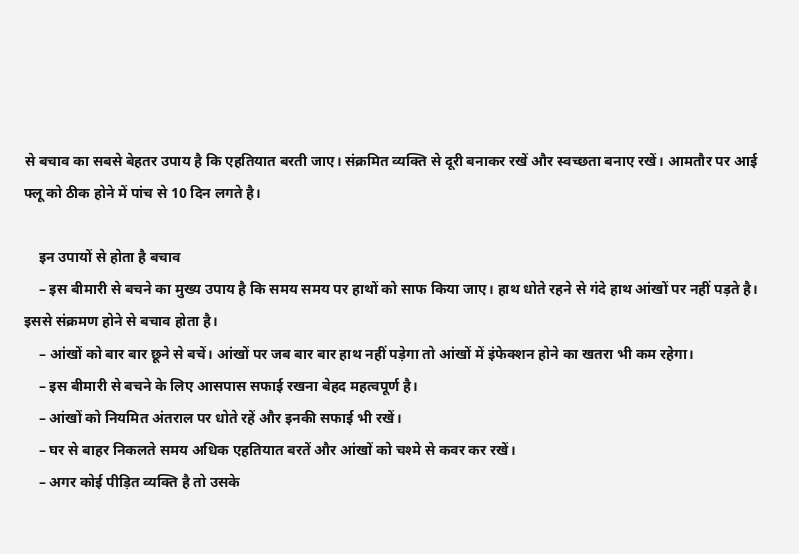से बचाव का सबसे बेहतर उपाय है कि एहतियात बरती जाए। संक्रमित व्यक्ति से दूरी बनाकर रखें और स्वच्छता बनाए रखें। आमतौर पर आई फ्लू को ठीक होने में पांच से 10 दिन लगते है।

    इन उपायों से होता है बचाव
    – इस बीमारी से बचने का मुख्य उपाय है कि समय समय पर हाथों को साफ किया जाए। हाथ धोते रहने से गंदे हाथ आंखों पर नहीं पड़ते है। इससे संक्रमण होने से बचाव होता है।
    – आंखों को बार बार छूने से बचें। आंखों पर जब बार बार हाथ नहीं पड़ेगा तो आंखों में इंफेक्शन होने का खतरा भी कम रहेगा।
    – इस बीमारी से बचने के लिए आसपास सफाई रखना बेहद महत्वपूर्ण है।
    – आंखों को नियमित अंतराल पर धोते रहें और इनकी सफाई भी रखें।
    – घर से बाहर निकलते समय अधिक एहतियात बरतें और आंखों को चश्मे से कवर कर रखें।
    – अगर कोई पीड़ित व्यक्ति है तो उसके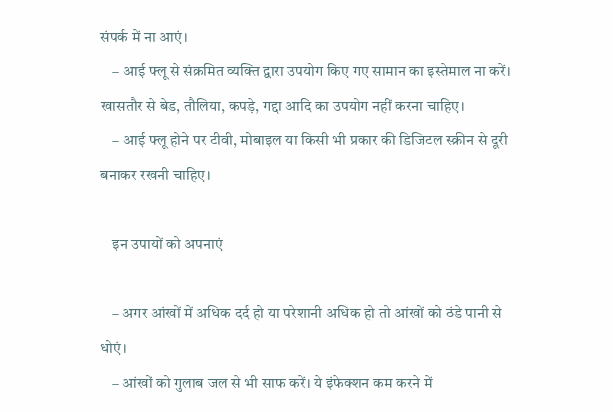संपर्क में ना आएं।
    – आई फ्लू से संक्रमित व्यक्ति द्वारा उपयोग किए गए सामान का इस्तेमाल ना करें। खासतौर से बेड, तौलिया, कपड़े, गद्दा आदि का उपयोग नहीं करना चाहिए।
    – आई फ्लू होने पर टीवी, मोबाइल या किसी भी प्रकार की डिजिटल स्क्रीन से दूरी बनाकर रखनी चाहिए।

    इन उपायों को अपनाएं

    – अगर आंखों में अधिक दर्द हो या परेशानी अधिक हो तो आंखों को ठंडे पानी से धोएं।
    – आंखों को गुलाब जल से भी साफ करें। ये इंफेक्शन कम करने में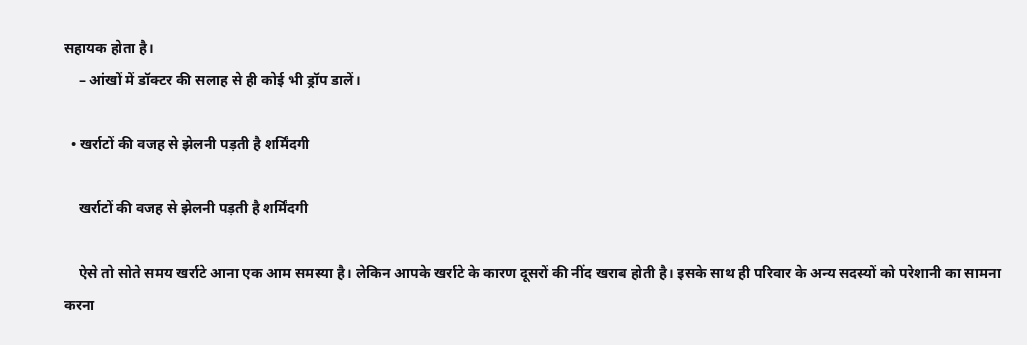सहायक होता है।
    – आंखों में डॉक्टर की सलाह से ही कोई भी ड्रॉप डालें।

  • खर्राटों की वजह से झेलनी पड़ती है शर्मिंदगी

    खर्राटों की वजह से झेलनी पड़ती है शर्मिंदगी

    ऐसे तो सोते समय खर्राटे आना एक आम समस्या है। लेकिन आपके खर्राटे के कारण दूसरों की नींद खराब होती है। इसके साथ ही परिवार के अन्य सदस्यों को परेशानी का सामना करना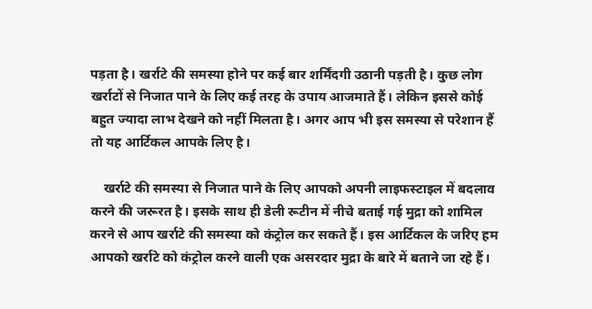पड़ता है। खर्राटे की समस्या होने पर कई बार शर्मिंदगी उठानी पड़ती है। कुछ लोग खर्राटों से निजात पाने के लिए कई तरह के उपाय आजमाते हैं। लेकिन इससे कोई बहुत ज्यादा लाभ देखने को नहीं मिलता है। अगर आप भी इस समस्या से परेशान हैं तो यह आर्टिकल आपके लिए है।

    खर्राटे की समस्या से निजात पाने के लिए आपको अपनी लाइफस्टाइल में बदलाव करने की जरूरत है। इसके साथ ही डेली रूटीन में नीचे बताई गई मुद्रा को शामिल करने से आप खर्राटे की समस्या को कंट्रोल कर सकते हैं। इस आर्टिकल के जरिए हम आपको खर्राटे को कंट्रोल करने वाली एक असरदार मुद्रा के बारे में बताने जा रहे हैं।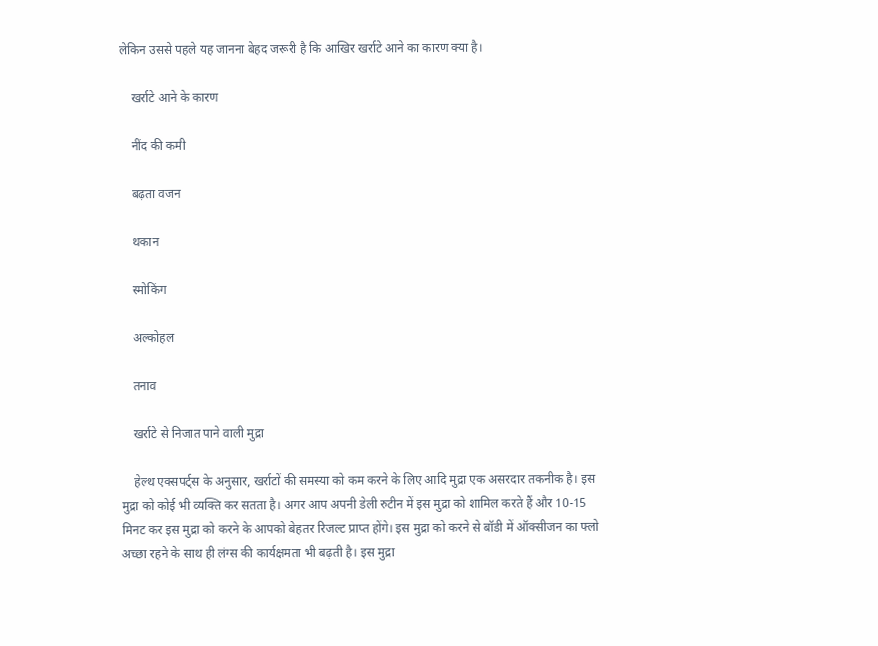लेकिन उससे पहले यह जानना बेहद जरूरी है कि आखिर खर्राटे आने का कारण क्या है।

    खर्राटे आने के कारण

    नींद की कमी

    बढ़ता वजन

    थकान

    स्मोकिंग

    अल्‍कोहल

    तनाव

    खर्राटे से निजात पाने वाली मुद्रा

    हेल्थ एक्सपर्ट्स के अनुसार, खर्राटों की समस्या को कम करने के लिए आदि मुद्रा एक असरदार तकनीक है। इस मुद्रा को कोई भी व्यक्ति कर सतता है। अगर आप अपनी डेली रुटीन में इस मुद्रा को शामिल करते हैं और 10-15 मिनट कर इस मुद्रा को करने के आपको बेहतर रिजल्ट प्राप्त होंगे। इस मुद्रा को करने से बॉडी में ऑक्सीजन का फ्लो अच्छा रहने के साथ ही लंग्स की कार्यक्षमता भी बढ़ती है। इस मुद्रा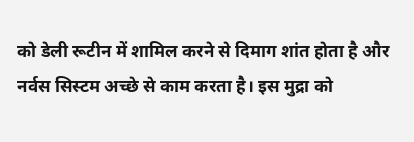को डेली रूटीन में शामिल करने से दिमाग शांत होता है और नर्वस सिस्टम अच्छे से काम करता है। इस मुद्रा को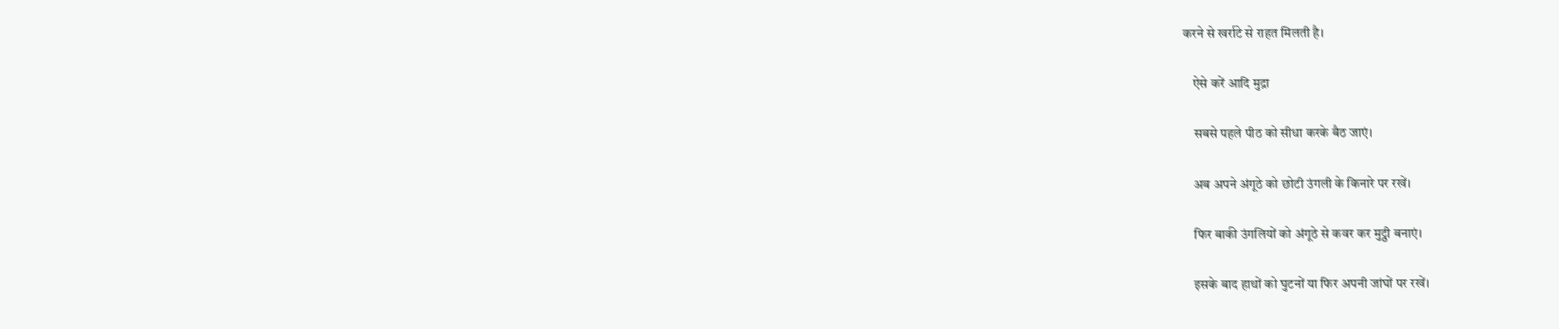करने से खर्राटे से राहत मिलती है।

    ऐसे करें आदि मुद्रा

    सबसे पहले पीठ को सीधा करके बैठ जाएं।

    अब अपने अंगूठे को छोटी उंगली के किनारे पर रखें।

    फिर बाकी उंगलियों को अंगूठे से कवर कर मुट्ठी बनाएं।

    इसके बाद हाथों को घुटनों या फिर अपनी जांघों पर रखें।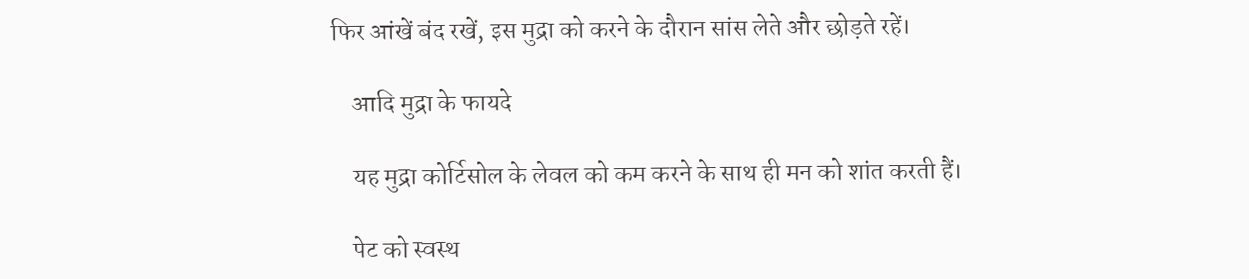फिर आंखें बंद रखें, इस मुद्रा को करने के दौरान सांस लेते और छोड़ते रहें।

    आदि मुद्रा के फायदे

    यह मुद्रा कोर्टिसोल के लेवल को कम करने के साथ ही मन को शांत करती हैं।

    पेट को स्वस्थ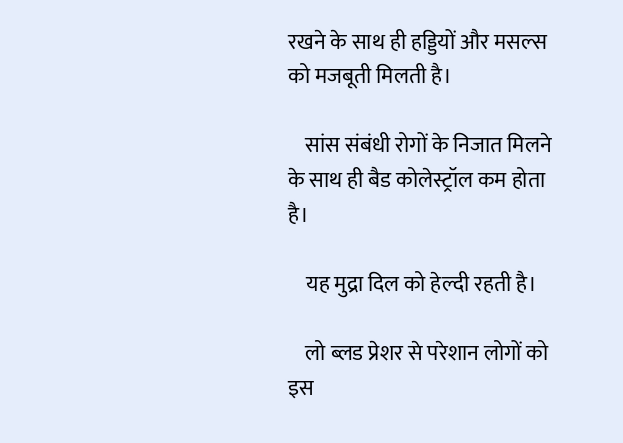रखने के साथ ही हड्डियों और मसल्स को मजबूती मिलती है।

    सांस संबंधी रोगों के निजात मिलने के साथ ही बैड कोलेस्ट्रॉल कम होता है।

    यह मुद्रा दिल को हेल्दी रहती है।

    लो ब्लड प्रेशर से परेशान लोगों को इस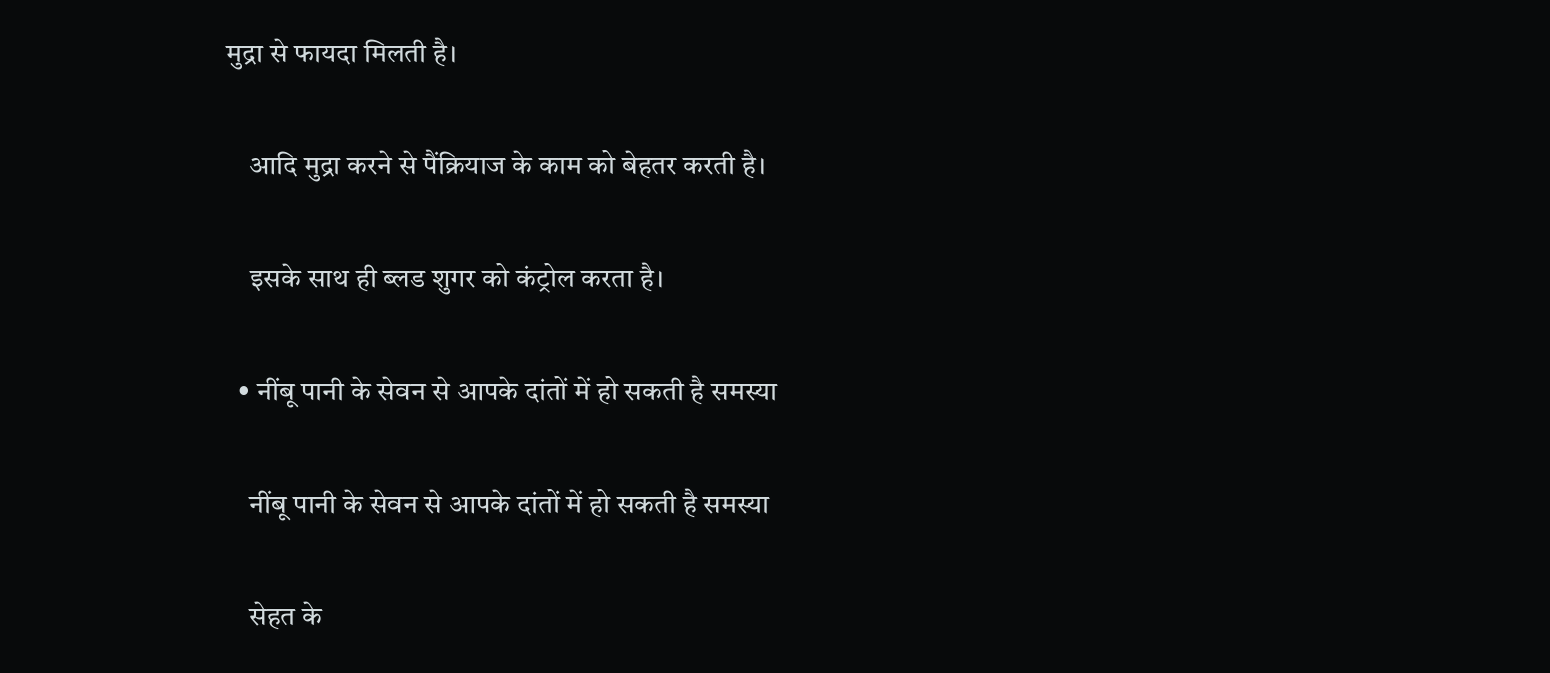मुद्रा से फायदा मिलती है।

    आदि मुद्रा करने से पैंक्रियाज के काम को बेहतर करती है।

    इसके साथ ही ब्लड शुगर को कंट्रोल करता है।

  • नींबू पानी के सेवन से आपके दांतों में हो सकती है समस्या

    नींबू पानी के सेवन से आपके दांतों में हो सकती है समस्या

    सेहत के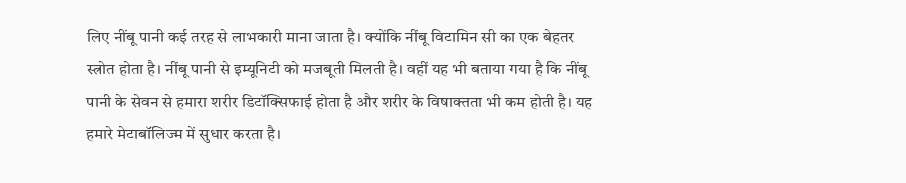लिए नींबू पानी कई तरह से लाभकारी माना जाता है। क्योंकि नींबू विटामिन सी का एक बेहतर स्त्रोत होता है। नींबू पानी से इम्यूनिटी को मजबूती मिलती है। वहीं यह भी बताया गया है कि नींबू पानी के सेवन से हमारा शरीर डिटॉक्सिफाई होता है और शरीर के विषाक्तता भी कम होती है। यह हमारे मेटाबॉलिज्म में सुधार करता है।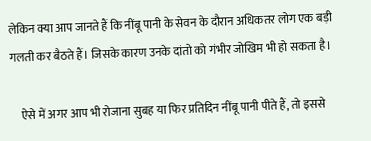लेकिन क्या आप जानते हैं कि नींबू पानी के सेवन के दौरान अधिकतर लोग एक बड़ी गलती कर बैठते हैं। जिसके कारण उनके दांतो को गंभीर जोखिम भी हो सकता है।

    ऐसे में अगर आप भी रोजाना सुबह या फिर प्रतिदिन नींबू पानी पीते हैं, तो इससे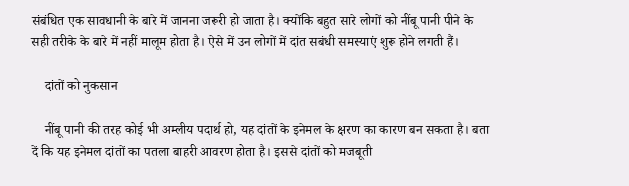संबंधित एक सावधानी के बारे में जानना जरूरी हो जाता है। क्योंकि बहुत सारे लोगों को नींबू पानी पीने के सही तरीके के बारे में नहीं मालूम होता है। ऐसे में उन लोगों में दांत सबंधी समस्याएं शुरू होने लगती हैं।

    दांतों को नुकसान

    नींबू पानी की तरह कोई भी अम्लीय पदार्थ हो, यह दांतों के इनेमल के क्षरण का कारण बन सकता है। बता दें कि यह इनेमल दांतों का पतला बाहरी आवरण होता है। इससे दांतों को मजबूती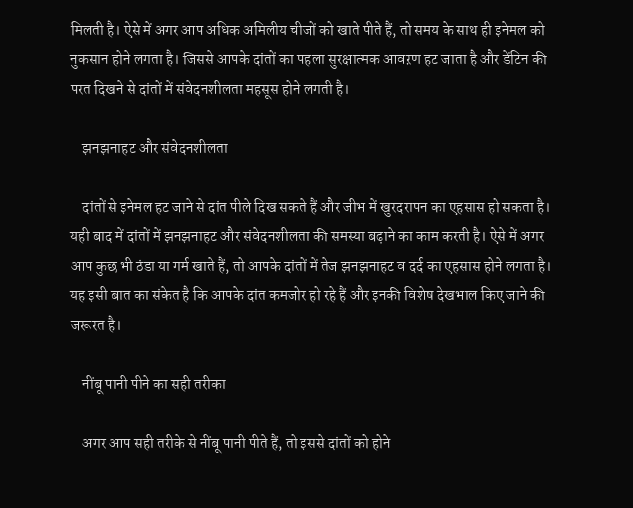मिलती है। ऐसे में अगर आप अधिक अमिलीय चीजों को खाते पीते हैं, तो समय के साथ ही इनेमल को नुकसान होने लगता है। जिससे आपके दांतों का पहला सुरक्षात्मक आवऱण हट जाता है और डेंटिन की परत दिखने से दांतों में संवेदनशीलता महसूस होने लगती है।

    झनझनाहट और संवेदनशीलता

    दांतों से इनेमल हट जाने से दांत पीले दिख सकते हैं और जीभ में खुरदरापन का एहसास हो सकता है। यही बाद में दांतों में झनझनाहट और संवेदनशीलता की समस्या बढ़ाने का काम करती है। ऐसे में अगर आप कुछ भी ठंडा या गर्म खाते हैं, तो आपके दांतों में तेज झनझनाहट व दर्द का एहसास होने लगता है। यह इसी बात का संकेत है कि आपके दांत कमजोर हो रहे हैं और इनकी विशेष देखभाल किए जाने की जरूरत है।

    नींबू पानी पीने का सही तरीका

    अगर आप सही तरीके से नींबू पानी पीते हैं, तो इससे दांतों को होने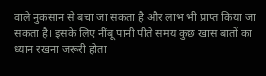वाले नुकसान से बचा जा सकता है और लाभ भी प्राप्त किया जा सकता है। इसके लिए नींबू पानी पीते समय कुछ खास बातों का ध्यान रखना जरूरी होता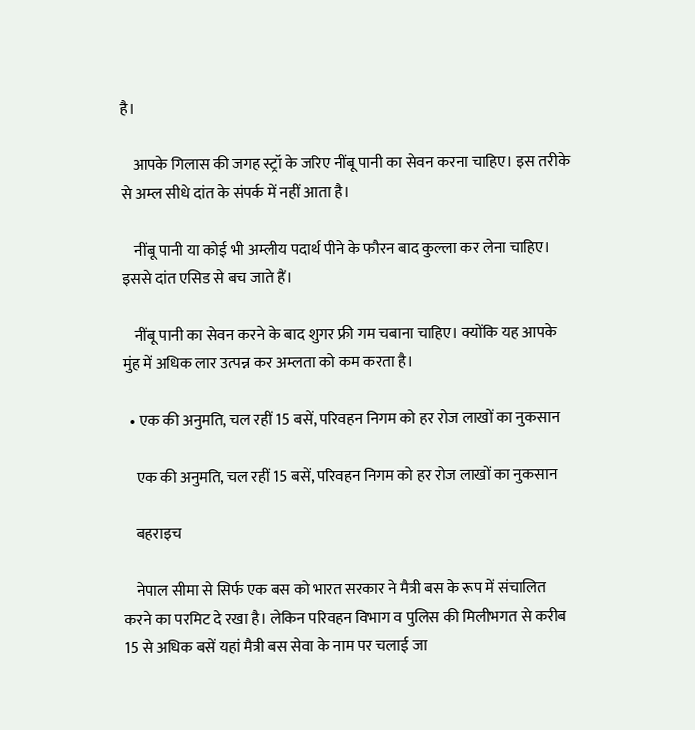है।

    आपके गिलास की जगह स्ट्रॉ के जरिए नींबू पानी का सेवन करना चाहिए। इस तरीके से अम्ल सीधे दांत के संपर्क में नहीं आता है।

    नींबू पानी या कोई भी अम्लीय पदार्थ पीने के फौरन बाद कुल्ला कर लेना चाहिए। इससे दांत एसिड से बच जाते हैं।

    नींबू पानी का सेवन करने के बाद शुगर फ्री गम चबाना चाहिए। क्योंकि यह आपके मुंह में अधिक लार उत्पन्न कर अम्लता को कम करता है।

  • एक की अनुमति, चल रहीं 15 बसें, परिवहन निगम को हर रोज लाखों का नुकसान

    एक की अनुमति, चल रहीं 15 बसें, परिवहन निगम को हर रोज लाखों का नुकसान

    बहराइच

    नेपाल सीमा से सिर्फ एक बस को भारत सरकार ने मैत्री बस के रूप में संचालित करने का परमिट दे रखा है। लेकिन परिवहन विभाग व पुलिस की मिलीभगत से करीब 15 से अधिक बसें यहां मैत्री बस सेवा के नाम पर चलाई जा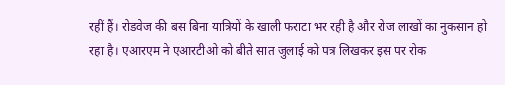रहीं हैं। रोडवेज की बस बिना यात्रियों के खाली फराटा भर रही है और रोज लाखों का नुकसान हो रहा है। एआरएम ने एआरटीओ को बीते सात जुलाई को पत्र लिखकर इस पर रोक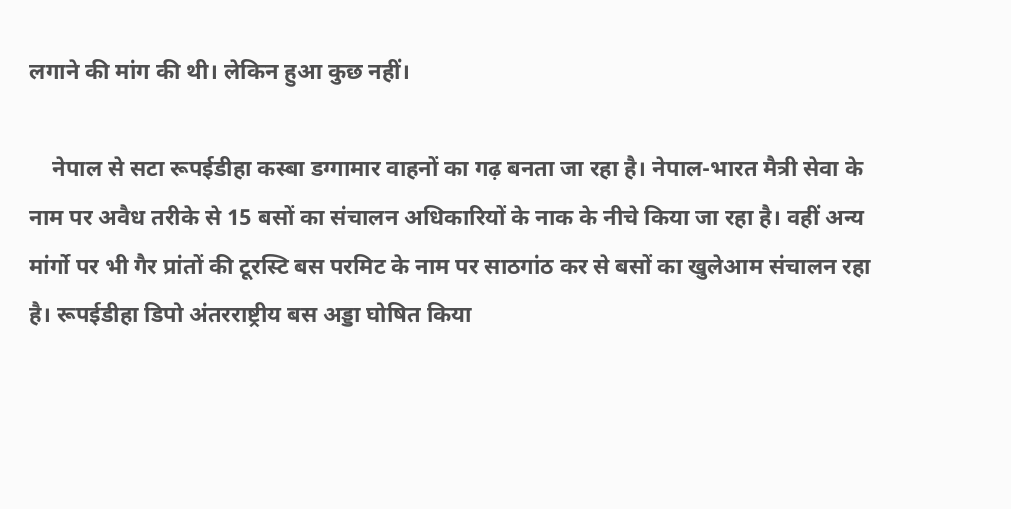लगाने की मांग की थी। लेकिन हुआ कुछ नहीं।

    नेपाल से सटा रूपईडीहा कस्बा डग्गामार वाहनों का गढ़ बनता जा रहा है। नेपाल-भारत मैत्री सेवा के नाम पर अवैध तरीके से 15 बसों का संचालन अधिकारियों के नाक के नीचे किया जा रहा है। वहीं अन्य मांर्गो पर भी गैर प्रांतों की टूरस्टि बस परमिट के नाम पर साठगांठ कर से बसों का खुलेआम संचालन रहा है। रूपईडीहा डिपो अंतरराष्ट्रीय बस अड्डा घोषित किया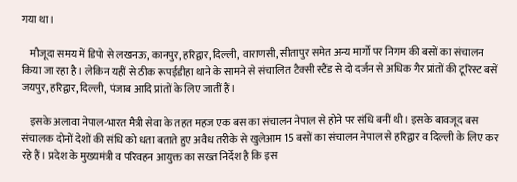गया था।

    मौजूदा समय में डिपो से लखनऊ, कानपुर, हरिद्वार, दिल्ली, वाराणसी, सीतापुर समेत अन्य मार्गो पर निगम की बसों का संचालन किया जा रहा है। लेकिन यहीं से ठीक रूपईडीहा थाने के सामने से संचालित टैक्सी स्टैंड से दो दर्जन से अधिक गैर प्रांतों की टूरिस्ट बसें जयपुर, हरिद्वार, दिल्ली, पंजाब आदि प्रांतों के लिए जातीं हैं।

    इसके अलावा नेपाल-भारत मैत्री सेवा के तहत महज एक बस का संचालन नेपाल से होने पर संधि बनीं थी। इसके बावजूद बस संचालक दोनों देशों की संधि को धता बताते हुए अवैध तरीके से खुलेआम 15 बसों का संचालन नेपाल से हरिद्वार व दिल्ली के लिए कर रहे हैं। प्रदेश के मुख्यमंत्री व परिवहन आयुक्त का सख्त निर्देश है कि इस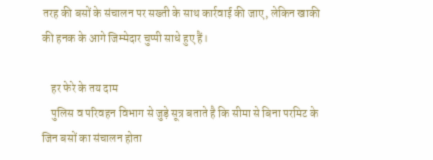तरह की बसों के संचालन पर सख्ती के साथ कार्रवाई की जाए, लेकिन खाकी की हनक के आगे जिम्मेदार चुप्पी साधे हुए हैं।

    हर फेरे के तय दाम
    पुलिस व परिवहन विभाग से जुड़े सूत्र बताते है कि सीमा से बिना परमिट के जिन बसों का संचालन होता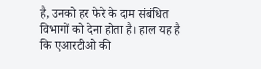है, उनको हर फेरे के दाम संबंधित विभागों को देना होता है। हाल यह है कि एआरटीओ की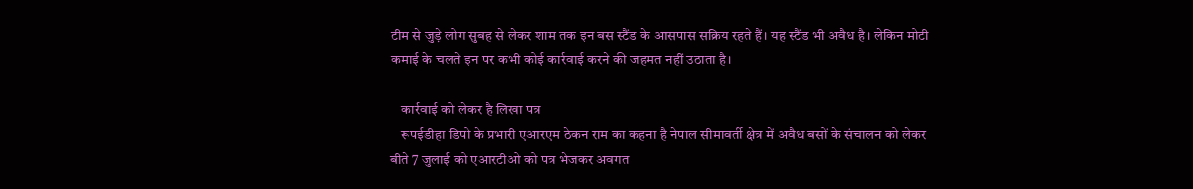टीम से जुड़े लोग सुबह से लेकर शाम तक इन बस स्टैंड के आसपास सक्रिय रहते हैं। यह स्टैंड भी अवैध है। लेकिन मोटी कमाई के चलते इन पर कभी कोई कार्रवाई करने की जहमत नहीं उठाता है।

    कार्रवाई को लेकर है लिखा पत्र
    रूपईडीहा डिपो के प्रभारी एआरएम ठेकन राम का कहना है नेपाल सीमावर्ती क्षेत्र में अवैध बसों के संचालन को लेकर बीते 7 जुलाई को एआरटीओ को पत्र भेजकर अवगत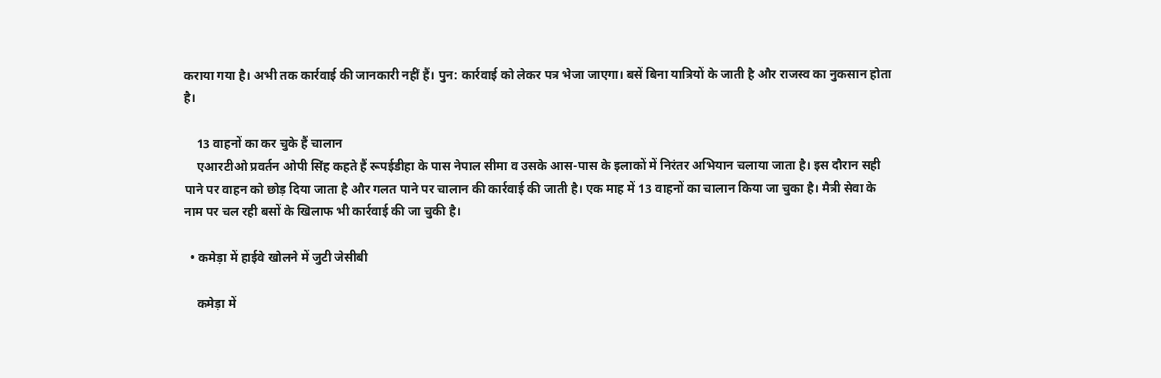कराया गया है। अभी तक कार्रवाई की जानकारी नहीं हैं। पुन: कार्रवाई को लेकर पत्र भेजा जाएगा। बसें बिना यात्रियों के जाती है और राजस्व का नुकसान होता है।

    13 वाहनों का कर चुके हैं चालान
    एआरटीओ प्रवर्तन ओपी सिंह कहते हैं रूपईडीहा के पास नेपाल सीमा व उसके आस-पास के इलाकों में निरंतर अभियान चलाया जाता है। इस दौरान सही पाने पर वाहन को छोड़ दिया जाता है और गलत पाने पर चालान की कार्रवाई की जाती है। एक माह में 13 वाहनों का चालान किया जा चुका है। मैत्री सेवा के नाम पर चल रही बसों के खिलाफ भी कार्रवाई की जा चुकी है।

  • कमेड़ा में हाईवे खोलने में जुटी जेसीबी

    कमेड़ा में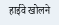हाईवे खोलने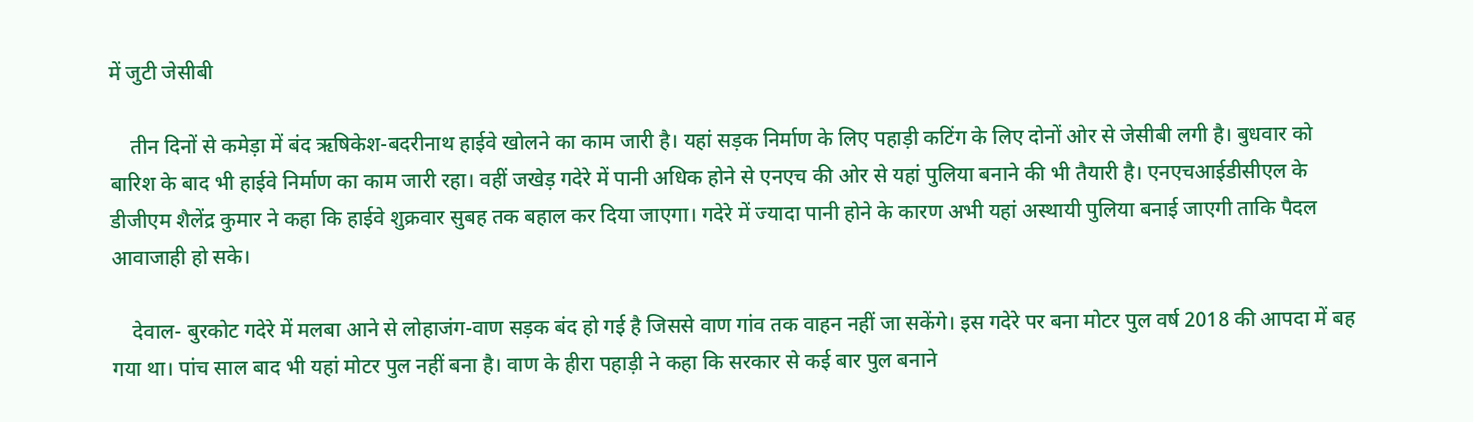में जुटी जेसीबी

    तीन दिनों से कमेड़ा में बंद ऋषिकेश-बदरीनाथ हाईवे खोलने का काम जारी है। यहां सड़क निर्माण के लिए पहाड़ी कटिंग के लिए दोनों ओर से जेसीबी लगी है। बुधवार को बारिश के बाद भी हाईवे निर्माण का काम जारी रहा। वहीं जखेड़ गदेरे में पानी अधिक होने से एनएच की ओर से यहां पुलिया बनाने की भी तैयारी है। एनएचआईडीसीएल के डीजीएम शैलेंद्र कुमार ने कहा कि हाईवे शुक्रवार सुबह तक बहाल कर दिया जाएगा। गदेरे में ज्यादा पानी होने के कारण अभी यहां अस्थायी पुलिया बनाई जाएगी ताकि पैदल आवाजाही हो सके।

    देवाल- बुरकोट गदेरे में मलबा आने से लोहाजंग-वाण सड़क बंद हो गई है जिससे वाण गांव तक वाहन नहीं जा सकेंगे। इस गदेरे पर बना मोटर पुल वर्ष 2018 की आपदा में बह गया था। पांच साल बाद भी यहां मोटर पुल नहीं बना है। वाण के हीरा पहाड़ी ने कहा कि सरकार से कई बार पुल बनाने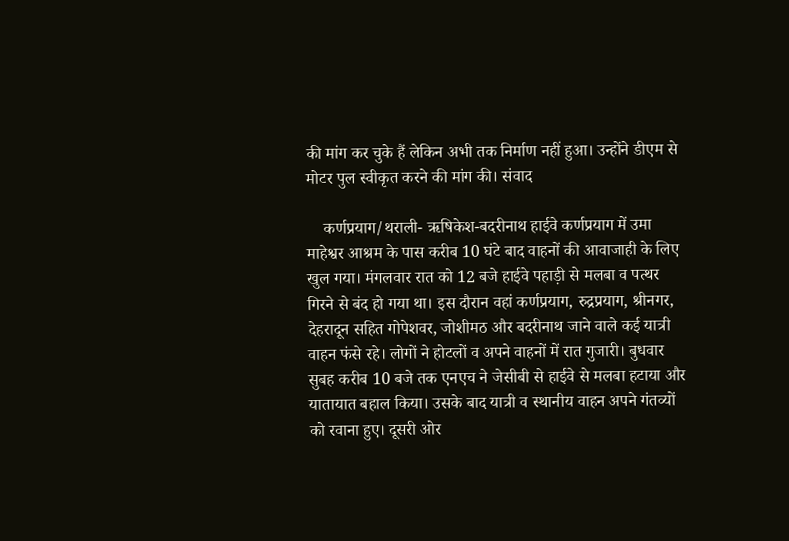की मांग कर चुके हैं लेकिन अभी तक निर्माण नहीं हुआ। उन्होंने डीएम से मोटर पुल स्वीकृत करने की मांग की। संवाद

    कर्णप्रयाग/थराली- ऋषिकेश-बदरीनाथ हाईवे कर्णप्रयाग में उमा माहेश्वर आश्रम के पास करीब 10 घंटे बाद वाहनों की आवाजाही के लिए खुल गया। मंगलवार रात को 12 बजे हाईवे पहाड़ी से मलबा व पत्थर गिरने से बंद हो गया था। इस दौरान वहां कर्णप्रयाग, रुद्रप्रयाग, श्रीनगर, देहरादून सहित गोपेशवर, जोशीमठ और बदरीनाथ जाने वाले कई यात्री वाहन फंसे रहे। लोगों ने होटलों व अपने वाहनों में रात गुजारी। बुधवार सुबह करीब 10 बजे तक एनएच ने जेसीबी से हाईवे से मलबा हटाया और यातायात बहाल किया। उसके बाद यात्री व स्थानीय वाहन अपने गंतव्यों को रवाना हुए। दूसरी ओर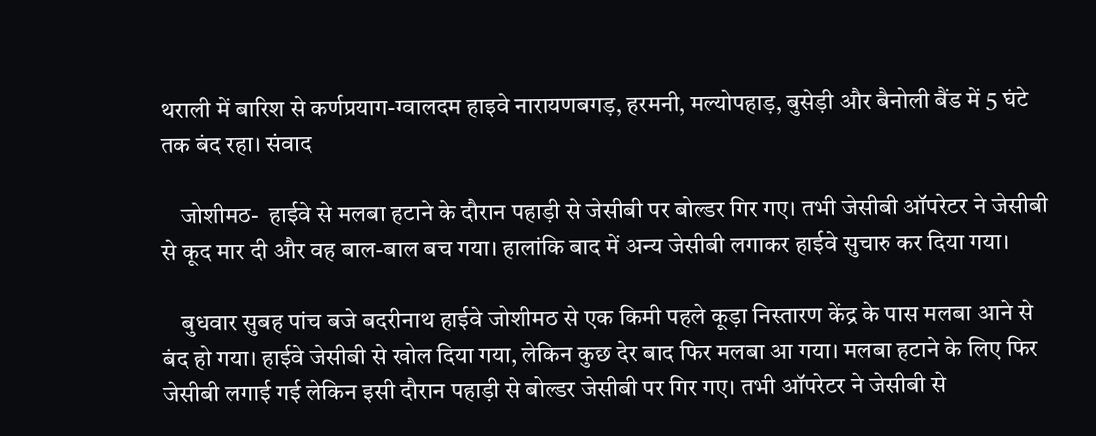थराली में बारिश से कर्णप्रयाग-ग्वालदम हाइवे नारायणबगड़, हरमनी, मल्योपहाड़, बुसेड़ी और बैनोली बैंड में 5 घंटे तक बंद रहा। संवाद

    जोशीमठ-  हाईवे से मलबा हटाने के दौरान पहाड़ी से जेसीबी पर बोल्डर गिर गए। तभी जेसीबी ऑपरेटर ने जेसीबी से कूद मार दी और वह बाल-बाल बच गया। हालांकि बाद में अन्य जेसीबी लगाकर हाईवे सुचारु कर दिया गया।

    बुधवार सुबह पांच बजे बदरीनाथ हाईवे जोशीमठ से एक किमी पहले कूड़ा निस्तारण केंद्र के पास मलबा आने से बंद हो गया। हाईवे जेसीबी से खोल दिया गया, लेकिन कुछ देर बाद फिर मलबा आ गया। मलबा हटाने के लिए फिर जेसीबी लगाई गई लेकिन इसी दौरान पहाड़ी से बोल्डर जेसीबी पर गिर गए। तभी ऑपरेटर ने जेसीबी से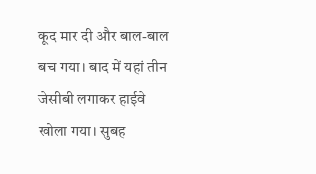कूद मार दी और बाल-बाल बच गया। बाद में यहां तीन जेसीबी लगाकर हाईवे खोला गया। सुबह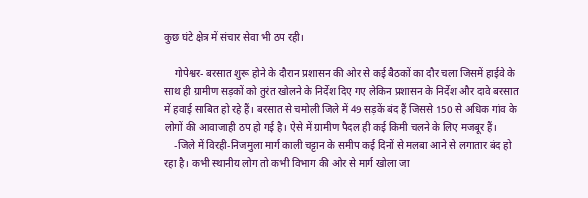कुछ घंटे क्षेत्र में संचार सेवा भी ठप रही।

    गोपेश्वर- बरसात शुरू होने के दौरान प्रशासन की ओर से कई बैठकों का दौर चला जिसमें हाईवे के साथ ही ग्रामीण सड़कों को तुरंत खोलने के निर्देश दिए गए लेकिन प्रशासन के निर्देश और दावे बरसात में हवाई साबित हो रहे हैं। बरसात से चमोली जिले में 49 सड़कें बंद हैं जिससे 150 से अधिक गांव के लोगों की आवाजाही ठप हो गई है। ऐसे में ग्रामीण पैदल ही कई किमी चलने के लिए मजबूर हैं।
    -जिले में विरही-निजमुला मार्ग काली चट्टान के समीप कई दिनों से मलबा आने से लगातार बंद हो रहा है। कभी स्थानीय लोग तो कभी विभाग की ओर से मार्ग खोला जा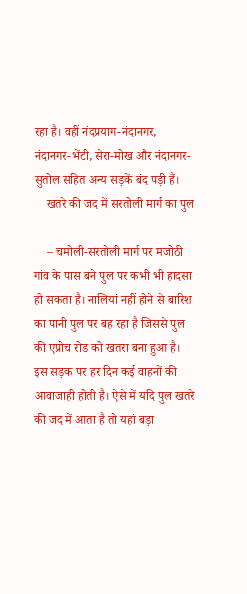रहा है। वहीं नंदप्रयाग-नंदानगर, नंदानगर-भेंटी, सेरा-मोख और नंदानगर-सुतोल सहित अन्य सड़कें बंद पड़ी हैं।
    खतरे की जद में सरतोली मार्ग का पुल

    – चमोली-सरतोली मार्ग पर मजोठी गांव के पास बने पुल पर कभी भी हादसा हो सकता है। नालियां नहीं होने से बारिश का पानी पुल पर बह रहा है जिससे पुल की एप्रोच रोड को खतरा बना हुआ है। इस सड़क पर हर दिन कई वाहनों की आवाजाही होती है। ऐसे में यदि पुल खतरे की जद में आता है तो यहां बड़ा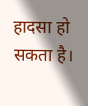हादसा हो सकता है।